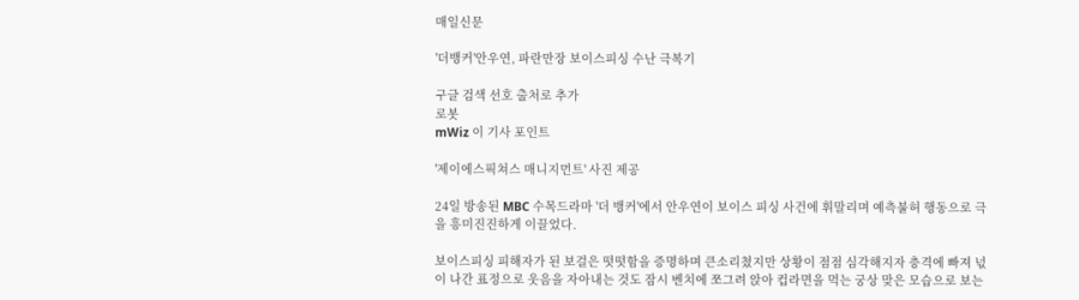매일신문

'더뱅커'안우연, 파란만장 보이스피싱 수난 극복기

구글 검색 선호 출처로 추가
로봇
mWiz 이 기사 포인트

'제이에스픽쳐스 매니지먼트' 사진 제공

24일 방송된 MBC 수목드라마 '더 뱅커'에서 안우연이 보이스 피싱 사건에 휘말리며 예측불허 행동으로 극을 흥미진진하게 이끌었다.

보이스피싱 피해자가 된 보걸은 떳떳함을 증명하며 큰소리쳤지만 상황이 점점 심각해지자 충격에 빠져 넋이 나간 표정으로 웃음을 자아내는 것도 잠시 벤치에 쪼그려 앉아 컵라면을 먹는 궁상 맞은 모습으로 보는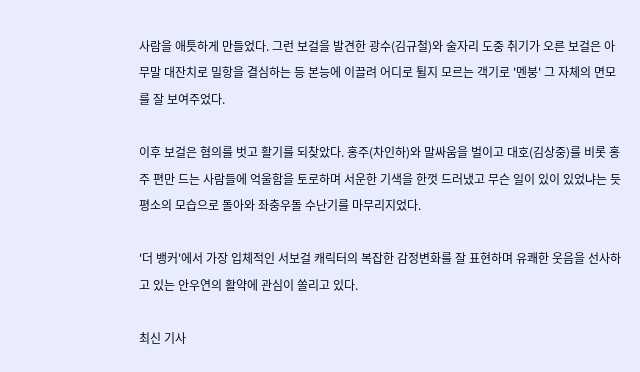사람을 애틋하게 만들었다. 그런 보걸을 발견한 광수(김규철)와 술자리 도중 취기가 오른 보걸은 아무말 대잔치로 밀항을 결심하는 등 본능에 이끌려 어디로 튈지 모르는 객기로 '멘붕' 그 자체의 면모를 잘 보여주었다.

이후 보걸은 혐의를 벗고 활기를 되찾았다. 홍주(차인하)와 말싸움을 벌이고 대호(김상중)를 비롯 홍주 편만 드는 사람들에 억울함을 토로하며 서운한 기색을 한껏 드러냈고 무슨 일이 있이 있었냐는 듯 평소의 모습으로 돌아와 좌충우돌 수난기를 마무리지었다.

'더 뱅커'에서 가장 입체적인 서보걸 캐릭터의 복잡한 감정변화를 잘 표현하며 유쾌한 웃음을 선사하고 있는 안우연의 활약에 관심이 쏠리고 있다.

최신 기사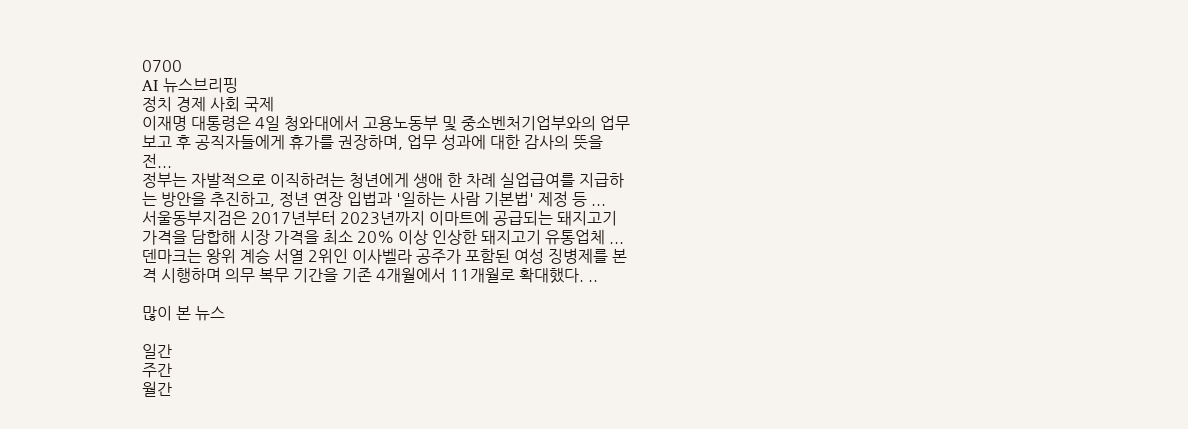0700
AI 뉴스브리핑
정치 경제 사회 국제
이재명 대통령은 4일 청와대에서 고용노동부 및 중소벤처기업부와의 업무보고 후 공직자들에게 휴가를 권장하며, 업무 성과에 대한 감사의 뜻을 전...
정부는 자발적으로 이직하려는 청년에게 생애 한 차례 실업급여를 지급하는 방안을 추진하고, 정년 연장 입법과 '일하는 사람 기본법' 제정 등 ...
서울동부지검은 2017년부터 2023년까지 이마트에 공급되는 돼지고기 가격을 담합해 시장 가격을 최소 20% 이상 인상한 돼지고기 유통업체 ...
덴마크는 왕위 계승 서열 2위인 이사벨라 공주가 포함된 여성 징병제를 본격 시행하며 의무 복무 기간을 기존 4개월에서 11개월로 확대했다. ..

많이 본 뉴스

일간
주간
월간